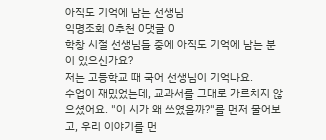아직도 기억에 남는 선생님
익명조회 0추천 0댓글 0
학창 시절 선생님들 중에 아직도 기억에 남는 분이 있으신가요?
저는 고등학교 때 국어 선생님이 기억나요.
수업이 재밌었는데, 교과서를 그대로 가르치지 않으셨어요. "이 시가 왜 쓰였을까?"를 먼저 물어보고, 우리 이야기를 먼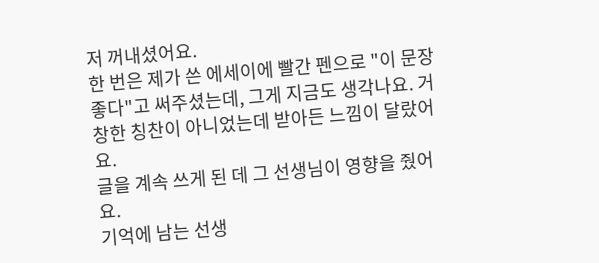저 꺼내셨어요.
한 번은 제가 쓴 에세이에 빨간 펜으로 "이 문장 좋다"고 써주셨는데, 그게 지금도 생각나요. 거창한 칭찬이 아니었는데 받아든 느낌이 달랐어요.
글을 계속 쓰게 된 데 그 선생님이 영향을 줬어요.
기억에 남는 선생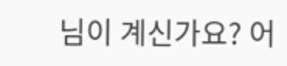님이 계신가요? 어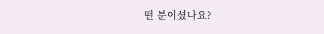떤 분이셨나요?